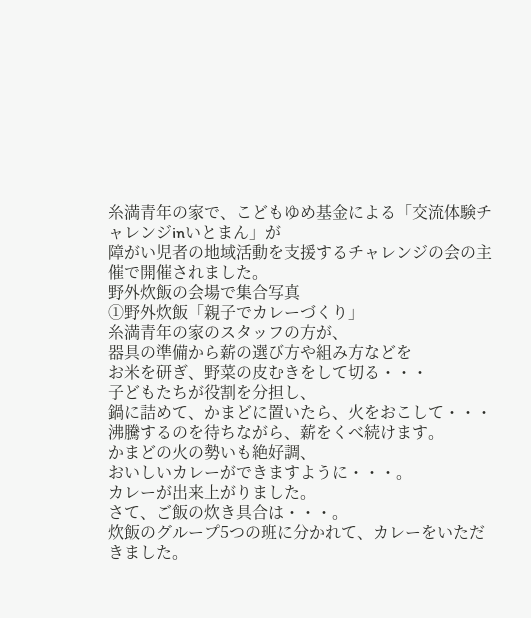糸満青年の家で、こどもゆめ基金による「交流体験チャレンジinいとまん」が
障がい児者の地域活動を支援するチャレンジの会の主催で開催されました。
野外炊飯の会場で集合写真
①野外炊飯「親子でカレーづくり」
糸満青年の家のスタッフの方が、
器具の準備から薪の選び方や組み方などを
お米を研ぎ、野菜の皮むきをして切る・・・
子どもたちが役割を分担し、
鍋に詰めて、かまどに置いたら、火をおこして・・・
沸騰するのを待ちながら、薪をくべ続けます。
かまどの火の勢いも絶好調、
おいしいカレーができますように・・・。
カレーが出来上がりました。
さて、ご飯の炊き具合は・・・。
炊飯のグループ5つの班に分かれて、カレーをいただきました。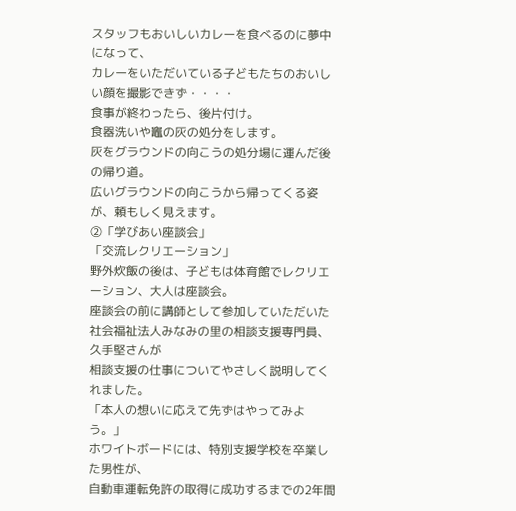スタッフもおいしいカレーを食べるのに夢中になって、
カレーをいただいている子どもたちのおいしい顔を撮影できず・・・・
食事が終わったら、後片付け。
食器洗いや竈の灰の処分をします。
灰をグラウンドの向こうの処分場に運んだ後の帰り道。
広いグラウンドの向こうから帰ってくる姿が、頼もしく見えます。
②「学びあい座談会」
「交流レクリエーション」
野外炊飯の後は、子どもは体育館でレクリエーション、大人は座談会。
座談会の前に講師として参加していただいた
社会福祉法人みなみの里の相談支援専門員、久手堅さんが
相談支援の仕事についてやさしく説明してくれました。
「本人の想いに応えて先ずはやってみよう。」
ホワイトボードには、特別支援学校を卒業した男性が、
自動車運転免許の取得に成功するまでの2年間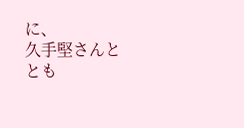に、
久手堅さんととも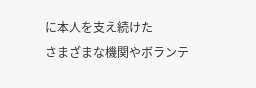に本人を支え続けた
さまざまな機関やボランテ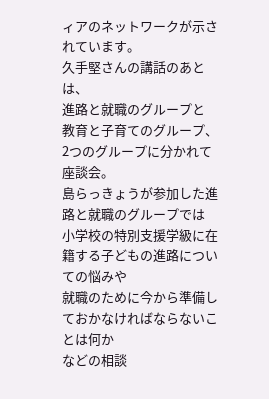ィアのネットワークが示されています。
久手堅さんの講話のあとは、
進路と就職のグループと
教育と子育てのグループ、2つのグループに分かれて座談会。
島らっきょうが参加した進路と就職のグループでは
小学校の特別支援学級に在籍する子どもの進路についての悩みや
就職のために今から準備しておかなければならないことは何か
などの相談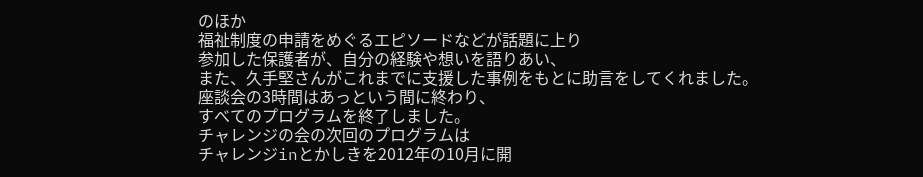のほか
福祉制度の申請をめぐるエピソードなどが話題に上り
参加した保護者が、自分の経験や想いを語りあい、
また、久手堅さんがこれまでに支援した事例をもとに助言をしてくれました。
座談会の3時間はあっという間に終わり、
すべてのプログラムを終了しました。
チャレンジの会の次回のプログラムは
チャレンジinとかしきを2012年の10月に開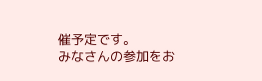催予定です。
みなさんの参加をお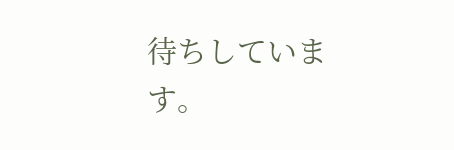待ちしています。